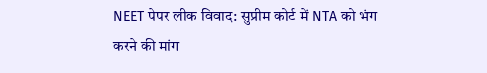NEET पेपर लीक विवाद: सुप्रीम कोर्ट में NTA को भंग करने की मांग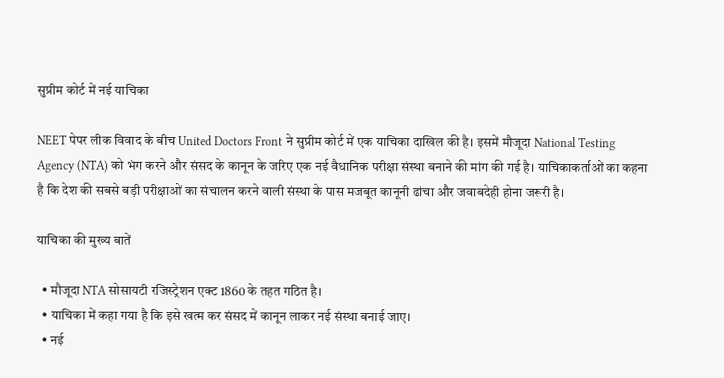सुप्रीम कोर्ट में नई याचिका

NEET पेपर लीक विवाद के बीच United Doctors Front ने सुप्रीम कोर्ट में एक याचिका दाखिल की है। इसमें मौजूदा National Testing Agency (NTA) को भंग करने और संसद के कानून के जरिए एक नई वैधानिक परीक्षा संस्था बनाने की मांग की गई है। याचिकाकर्ताओं का कहना है कि देश की सबसे बड़ी परीक्षाओं का संचालन करने वाली संस्था के पास मजबूत कानूनी ढांचा और जवाबदेही होना जरूरी है।

याचिका की मुख्य बातें

  • मौजूदा NTA सोसायटी रजिस्ट्रेशन एक्ट 1860 के तहत गठित है।
  • याचिका में कहा गया है कि इसे खत्म कर संसद में कानून लाकर नई संस्था बनाई जाए।
  • नई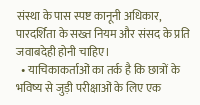संस्था के पास स्पष्ट कानूनी अधिकार, पारदर्शिता के सख्त नियम और संसद के प्रति जवाबदेही होनी चाहिए।
  • याचिकाकर्ताओं का तर्क है कि छात्रों के भविष्य से जुड़ी परीक्षाओं के लिए एक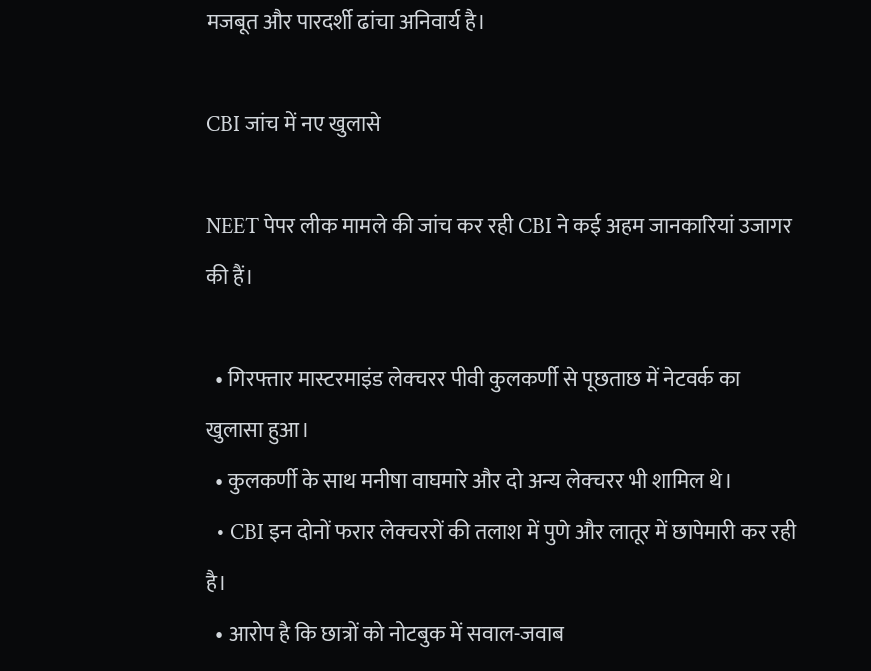मजबूत और पारदर्शी ढांचा अनिवार्य है।

CBI जांच में नए खुलासे

NEET पेपर लीक मामले की जांच कर रही CBI ने कई अहम जानकारियां उजागर की हैं।

  • गिरफ्तार मास्टरमाइंड लेक्चरर पीवी कुलकर्णी से पूछताछ में नेटवर्क का खुलासा हुआ।
  • कुलकर्णी के साथ मनीषा वाघमारे और दो अन्य लेक्चरर भी शामिल थे।
  • CBI इन दोनों फरार लेक्चररों की तलाश में पुणे और लातूर में छापेमारी कर रही है।
  • आरोप है कि छात्रों को नोटबुक में सवाल-जवाब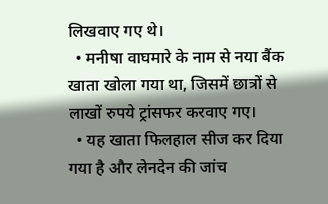लिखवाए गए थे।
  • मनीषा वाघमारे के नाम से नया बैंक खाता खोला गया था, जिसमें छात्रों से लाखों रुपये ट्रांसफर करवाए गए।
  • यह खाता फिलहाल सीज कर दिया गया है और लेनदेन की जांच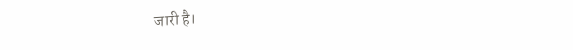जारी है।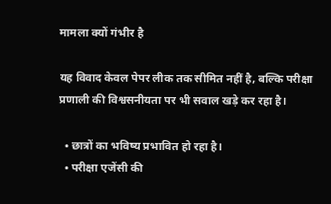मामला क्यों गंभीर है

यह विवाद केवल पेपर लीक तक सीमित नहीं है, बल्कि परीक्षा प्रणाली की विश्वसनीयता पर भी सवाल खड़े कर रहा है।

  • छात्रों का भविष्य प्रभावित हो रहा है।
  • परीक्षा एजेंसी की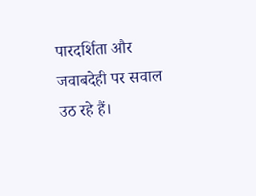पारदर्शिता और जवाबदेही पर सवाल उठ रहे हैं।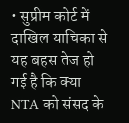• सुप्रीम कोर्ट में दाखिल याचिका से यह बहस तेज हो गई है कि क्या NTA को संसद के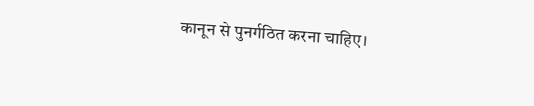कानून से पुनर्गठित करना चाहिए।